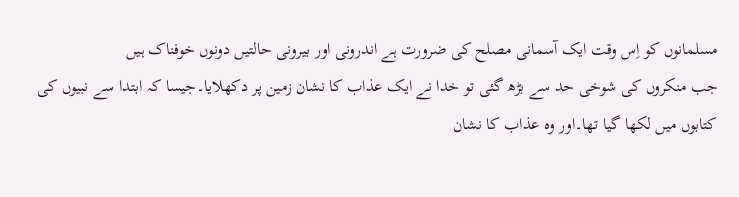مسلمانوں کو اِس وقت ایک آسمانی مصلح کی ضرورت ہے اندرونی اور بیرونی حالتیں دونوں خوفناک ہیں
جب منکروں کی شوخی حد سے بڑھ گئی تو خدا نے ایک عذاب کا نشان زمین پر دکھلایا۔جیسا کہ ابتدا سے نبیوں کی کتابوں میں لکھا گیا تھا۔اور وہ عذاب کا نشان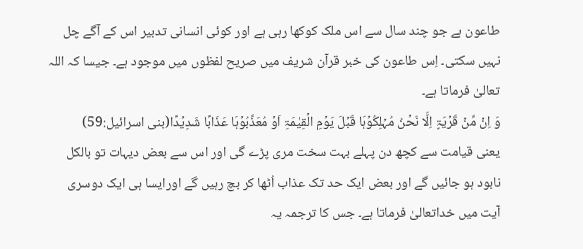طاعون ہے جو چند سال سے اس ملک کوکھا رہی ہے اور کوئی انسانی تدبیر اس کے آگے چل نہیں سکتی۔ اِس طاعون کی خبر قرآن شریف میں صریح لفظوں میں موجود ہے۔ جیسا کہ اللہ تعالیٰ فرماتا ہے۔
وَ اِنۡ مِّنۡ قَرۡیَۃٍ اِلَّا نَحۡنُ مُہۡلِکُوۡہَا قَبۡلَ یَوۡمِ الۡقِیٰمَۃِ اَوۡ مُعَذِّبُوۡہَا عَذَابًا شَدِیۡدًا(بنی اسرائیل:59)
یعنی قیامت سے کچھ دن پہلے بہت سخت مری پڑے گی اور اس سے بعض دیہات تو بالکل نابود ہو جائیں گے اور بعض ایک حد تک عذاب اُٹھا کر بچ رہیں گے اورایسا ہی ایک دوسری آیت میں خداتعالیٰ فرماتا ہے۔ جس کا ترجمہ یہ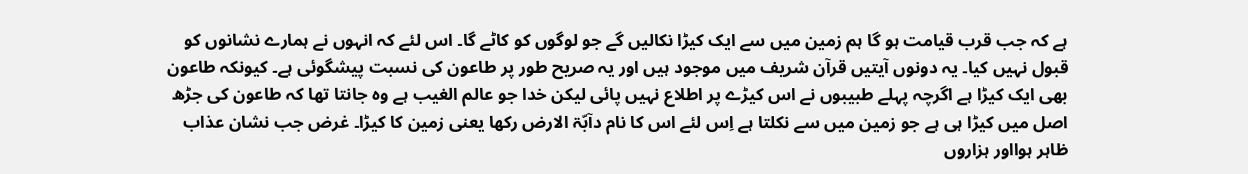ہے کہ جب قرب قیامت ہو گا ہم زمین میں سے ایک کیڑا نکالیں گے جو لوگوں کو کاٹے گا۔ اس لئے کہ انہوں نے ہمارے نشانوں کو قبول نہیں کیا۔ یہ دونوں آیتیں قرآن شریف میں موجود ہیں اور یہ صریح طور پر طاعون کی نسبت پیشگوئی ہے۔ کیونکہ طاعون بھی ایک کیڑا ہے اگرچہ پہلے طبیبوں نے اس کیڑے پر اطلاع نہیں پائی لیکن خدا جو عالم الغیب ہے وہ جانتا تھا کہ طاعون کی جڑھ اصل میں کیڑا ہی ہے جو زمین میں سے نکلتا ہے اِس لئے اس کا نام دآبّۃ الارض رکھا یعنی زمین کا کیڑا۔ غرض جب نشان عذاب ظاہر ہوااور ہزاروں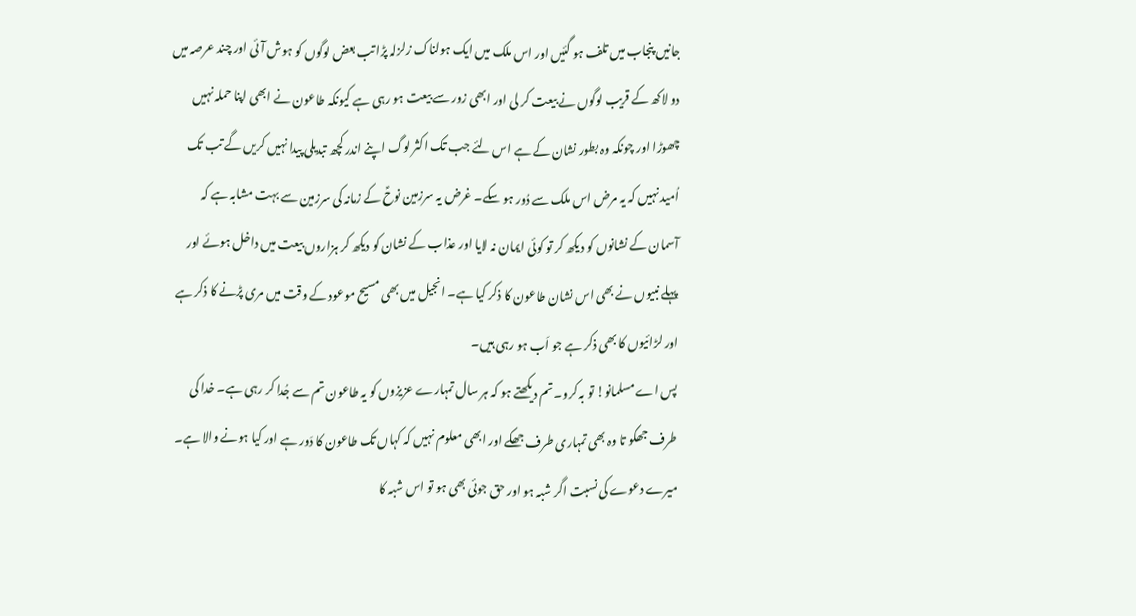جانیں پنجاب میں تلف ہو گئیں اور اس ملک میں ایک ہولناک زلزلہ پڑا تب بعض لوگوں کو ہوش آئی اور چند عرصہ میں دو لاکھ کے قریب لوگوں نے بیعت کر لی اور ابھی زور سے بیعت ہو رہی ہے کیونکہ طاعون نے ابھی اپنا حملہ نہیں چھوڑا اور چونکہ وہ بطور نشان کے ہے اس لئے جب تک اکثر لوگ اپنے اندر کچھ تبدیلی پیدا نہیں کریں گے تب تک اُمید نہیں کہ یہ مرض اس ملک سے دُور ہو سکے۔ غرض یہ سرزمین نوحؑ کے زمانہ کی سرزمین سے بہت مشابہ ہے کہ آسمان کے نشانوں کو دیکھ کر تو کوئی ایمان نہ لایا اور عذاب کے نشان کو دیکھ کر ہزاروں بیعت میں داخل ہوئے اور پہلے نبیوں نے بھی اس نشان طاعون کا ذکر کیا ہے۔ انجیل میں بھی مسیح موعود کے وقت میں مری پڑنے کا ذکر ہے اور لڑائیوں کا بھی ذکر ہے جو اَب ہو رہی ہیں۔
پس اے مسلمانو! تو بہ کرو۔ تم دیکھتے ہو کہ ہر سال تمہارے عزیزوں کو یہ طاعون تم سے جُدا کر رہی ہے۔ خدا کی طرف جھکو تا وہ بھی تمہاری طرف جھکے اور ابھی معلوم نہیں کہ کہاں تک طاعون کا دَور ہے اور کیا ہونے والا ہے۔ میرے دعوے کی نسبت اگر شبہ ہو اور حق جوئی بھی ہو تو اس شبہ کا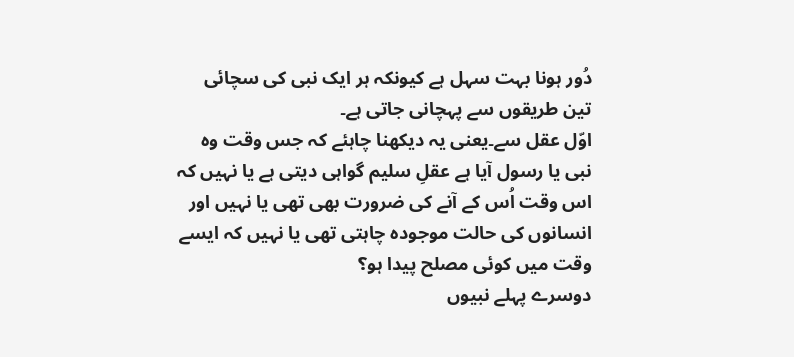دُور ہونا بہت سہل ہے کیونکہ ہر ایک نبی کی سچائی تین طریقوں سے پہچانی جاتی ہے۔
اوّل عقل سے۔یعنی یہ دیکھنا چاہئے کہ جس وقت وہ نبی یا رسول آیا ہے عقلِ سلیم گواہی دیتی ہے یا نہیں کہ اس وقت اُس کے آنے کی ضرورت بھی تھی یا نہیں اور انسانوں کی حالت موجودہ چاہتی تھی یا نہیں کہ ایسے وقت میں کوئی مصلح پیدا ہو؟
دوسرے پہلے نبیوں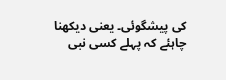کی پیشگوئی۔ یعنی دیکھنا چاہئے کہ پہلے کسی نبی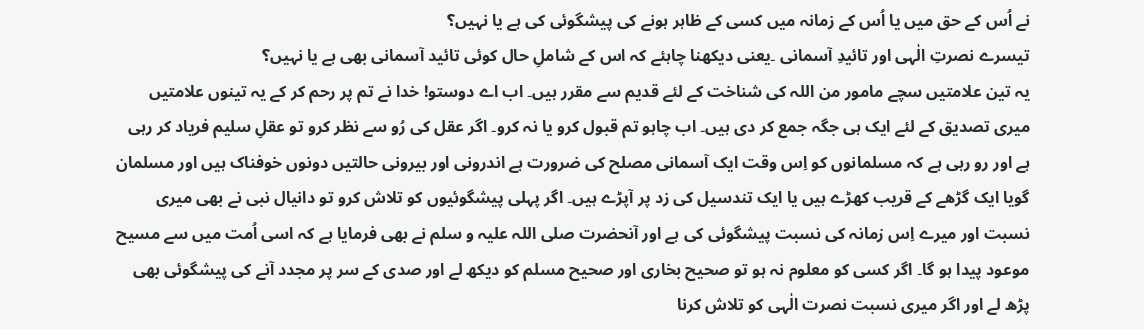نے اُس کے حق میں یا اُس کے زمانہ میں کسی کے ظاہر ہونے کی پیشگوئی کی ہے یا نہیں؟
تیسرے نصرتِ الٰہی اور تائیدِ آسمانی ۔یعنی دیکھنا چاہئے کہ اس کے شاملِ حال کوئی تائید آسمانی بھی ہے یا نہیں؟
یہ تین علامتیں سچے مامور من اللہ کی شناخت کے لئے قدیم سے مقرر ہیں۔ اب اے دوستو! خدا نے تم پر رحم کر کے یہ تینوں علامتیں میری تصدیق کے لئے ایک ہی جگہ جمع کر دی ہیں۔ اب چاہو تم قبول کرو یا نہ کرو۔ اگر عقل کی رُو سے نظر کرو تو عقلِ سلیم فریاد کر رہی ہے اور رو رہی ہے کہ مسلمانوں کو اِس وقت ایک آسمانی مصلح کی ضرورت ہے اندرونی اور بیرونی حالتیں دونوں خوفناک ہیں اور مسلمان گویا ایک گڑھے کے قریب کھڑے ہیں یا ایک تندسیل کی زد پر آپڑے ہیں۔ اگر پہلی پیشگوئیوں کو تلاش کرو تو دانیال نبی نے بھی میری نسبت اور میرے اِس زمانہ کی نسبت پیشگوئی کی ہے اور آنحضرت صلی اللہ علیہ و سلم نے بھی فرمایا ہے کہ اسی اُمت میں سے مسیح موعود پیدا ہو گا۔ اگر کسی کو معلوم نہ ہو تو صحیح بخاری اور صحیح مسلم کو دیکھ لے اور صدی کے سر پر مجدد آنے کی پیشگوئی بھی پڑھ لے اور اگر میری نسبت نصرت الٰہی کو تلاش کرنا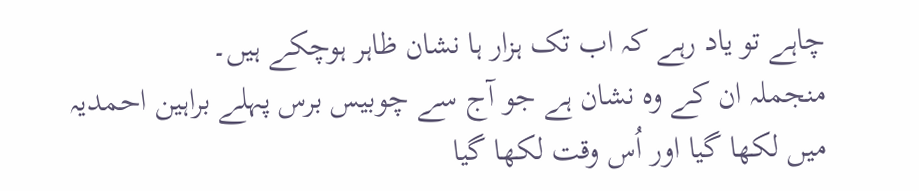چاہے تو یاد رہے کہ اب تک ہزار ہا نشان ظاہر ہوچکے ہیں۔
منجملہ ان کے وہ نشان ہے جو آج سے چوبیس برس پہلے براہین احمدیہ میں لکھا گیا اور اُس وقت لکھا گیا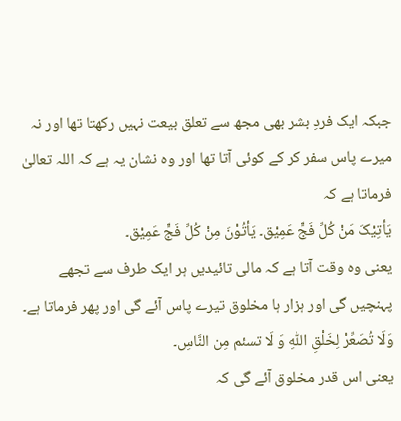جبکہ ایک فردِ بشر بھی مجھ سے تعلق بیعت نہیں رکھتا تھا اور نہ میرے پاس سفر کر کے کوئی آتا تھا اور وہ نشان یہ ہے کہ اللہ تعالیٰ فرماتا ہے کہ
یَأتِیْکَ مَنْ کُلِّ فَجٍّ عَمِیْق۔ یَأتُوْنَ مِنْ کُلِّ فَجٍّ عَمِیْق۔
یعنی وہ وقت آتا ہے کہ مالی تائیدیں ہر ایک طرف سے تجھے پہنچیں گی اور ہزار ہا مخلوق تیرے پاس آئے گی اور پھر فرماتا ہے۔
وَلَا تُصَعِّرْ لِخَلْقِ اللّٰہِ وَ لَا تسئم مِن النَّاسِ۔
یعنی اس قدر مخلوق آئے گی کہ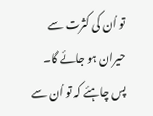تو اُن کی کثرت سے حیران ہو جائے گا۔ پس چاہئے کہ تو اُن سے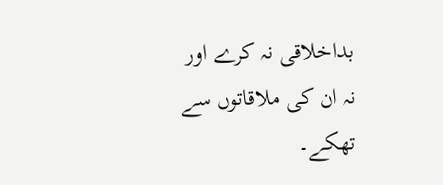بداخلاقی نہ کرے اور نہ ان کی ملاقاتوں سے تھکے۔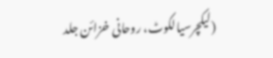(لیکچرسیالکوٹ، روحانی خزائن جلد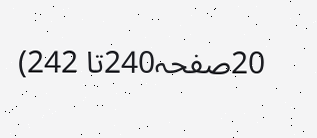20صفحہ240تا 242)